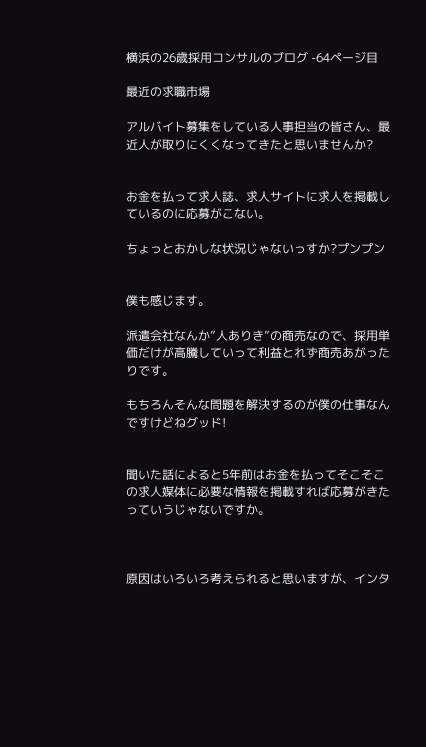横浜の26歳採用コンサルのブログ -64ページ目

最近の求職市場

アルバイト募集をしている人事担当の皆さん、最近人が取りにくくなってきたと思いませんか?


お金を払って求人誌、求人サイトに求人を掲載しているのに応募がこない。

ちょっとおかしな状況じゃないっすか?プンプン


僕も感じます。

派遣会社なんか”人ありき”の商売なので、採用単価だけが高騰していって利益とれず商売あがったりです。

もちろんそんな問題を解決するのが僕の仕事なんですけどねグッド!


聞いた話によると5年前はお金を払ってそこそこの求人媒体に必要な情報を掲載すれば応募がきたっていうじゃないですか。



原因はいろいろ考えられると思いますが、インタ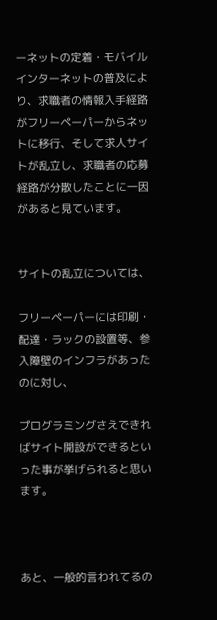ーネットの定着・モバイルインターネットの普及により、求職者の情報入手経路がフリーペーパーからネットに移行、そして求人サイトが乱立し、求職者の応募経路が分散したことに一因があると見ています。


サイトの乱立については、

フリーペーパーには印刷・配達・ラックの設置等、参入障壁のインフラがあったのに対し、

プログラミングさえできればサイト開設ができるといった事が挙げられると思います。



あと、一般的言われてるの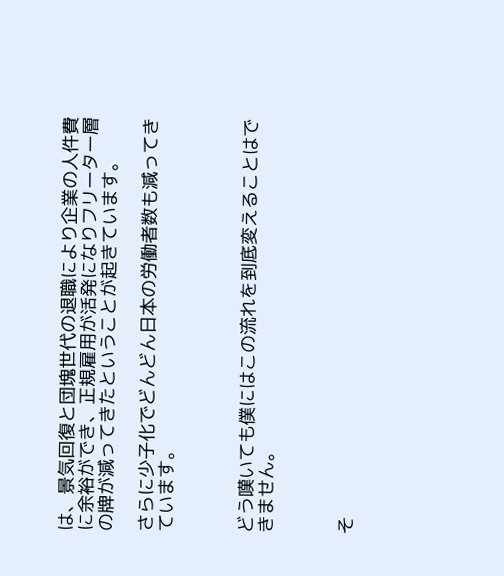は、景気回復と団塊世代の退職により企業の人件費に余裕ができ、正規雇用が活発になりフリーター層の牌が減ってきたということが起きています。

さらに少子化でどんどん日本の労働者数も減ってきています。



どう嘆いても僕にはこの流れを到底変えることはできません。



そ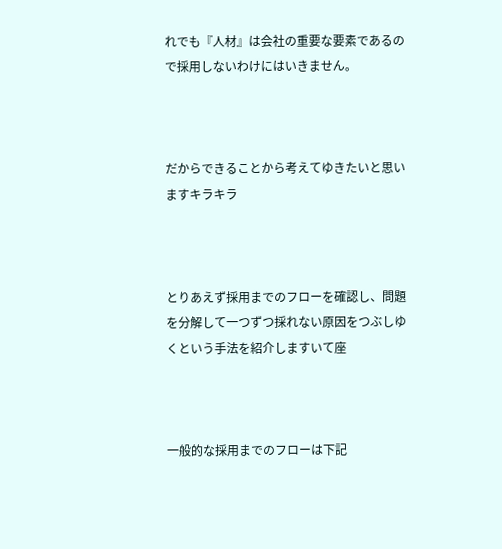れでも『人材』は会社の重要な要素であるので採用しないわけにはいきません。



だからできることから考えてゆきたいと思いますキラキラ



とりあえず採用までのフローを確認し、問題を分解して一つずつ採れない原因をつぶしゆくという手法を紹介しますいて座



一般的な採用までのフローは下記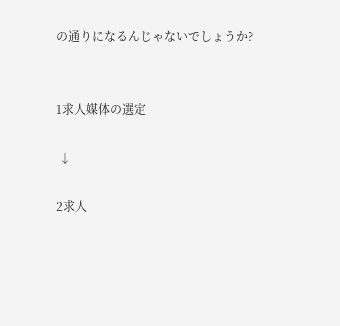の通りになるんじゃないでしょうか?


1求人媒体の選定

 ↓

2求人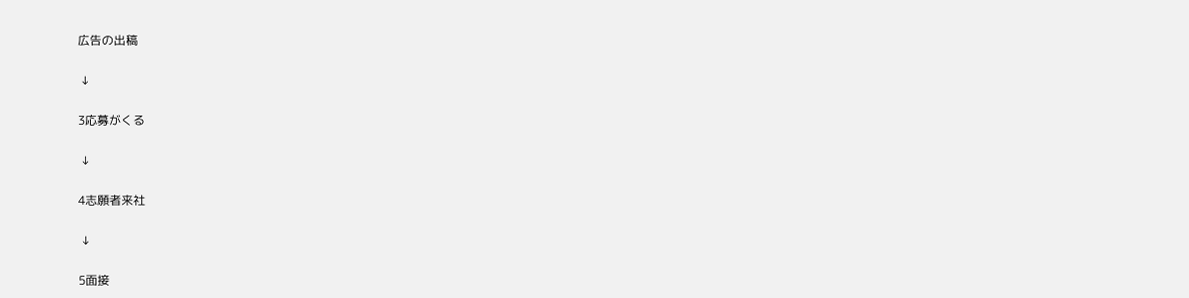広告の出稿

 ↓

3応募がくる

 ↓

4志願者来社

 ↓

5面接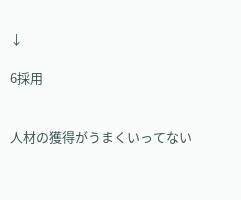↓

6採用


人材の獲得がうまくいってない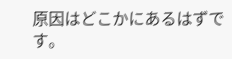原因はどこかにあるはずです。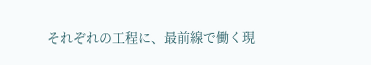それぞれの工程に、最前線で働く現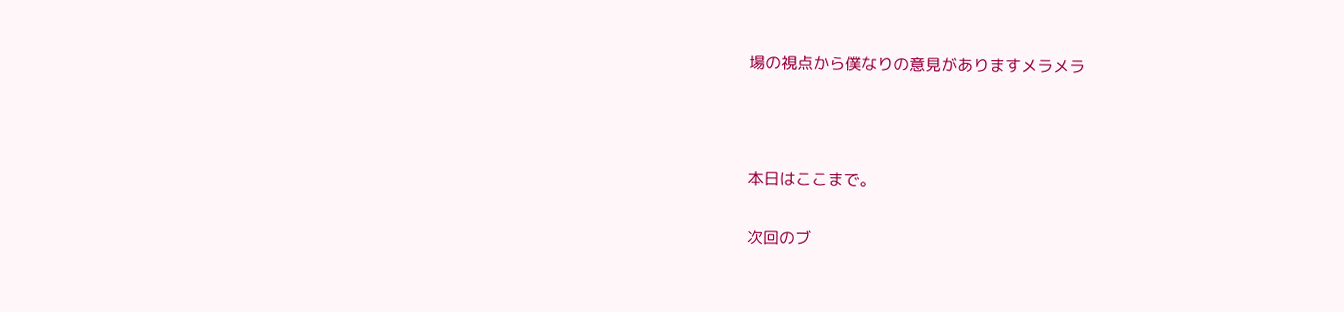場の視点から僕なりの意見がありますメラメラ



本日はここまで。

次回のブ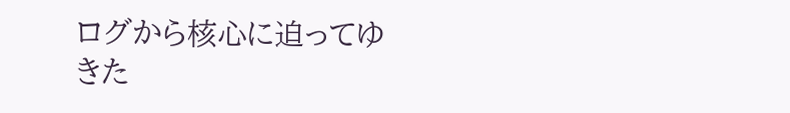ログから核心に迫ってゆきた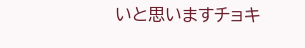いと思いますチョキ